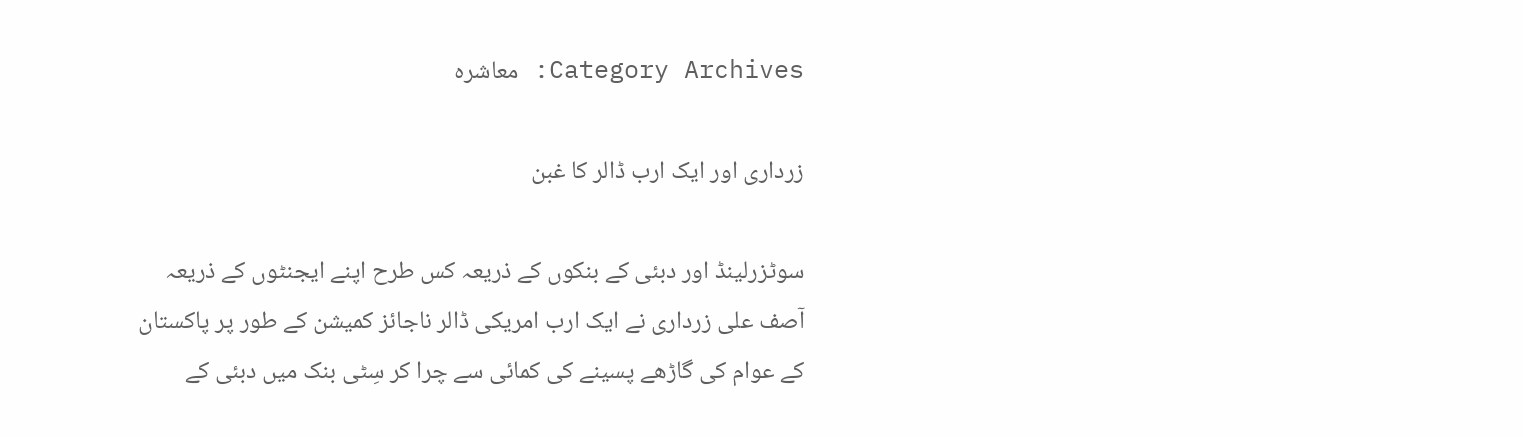Category Archives: معاشرہ

زرداری اور ايک ارب ڈالر کا غبن

سوٹزرلینڈ اور دبئی کے بنکوں کے ذریعہ کس طرح اپنے ایجنٹوں کے ذریعہ آصف علی زرداری نے ايک ارب امریکی ڈالر ناجائز کمیشن کے طور پر پاکستان کے عوام کی گاڑھے پسینے کی کمائی سے چرا کر سِٹی بنک میں دبئی کے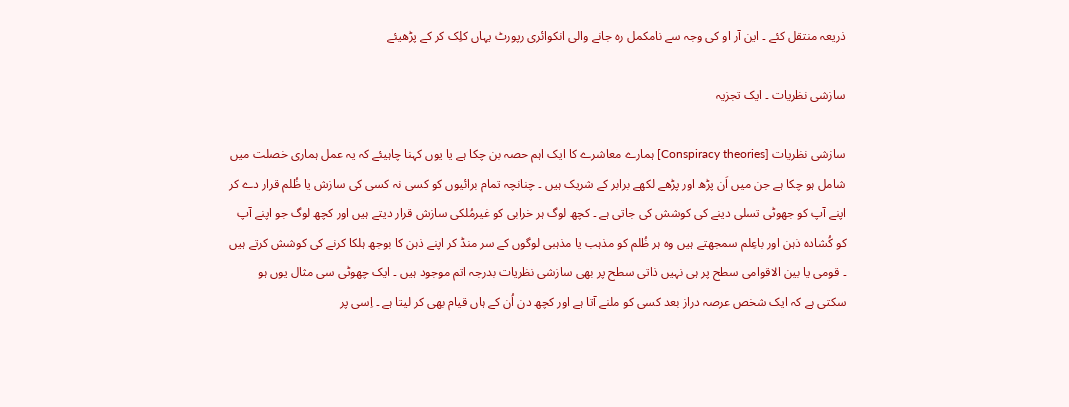ذريعہ منتقل کئے ۔ این آر او کی وجہ سے نامکمل رہ جانے والی انکوائری رپورٹ یہاں کلِک کر کے پڑھیئے

سازشی نظریات ۔ ایک تجزیہ

سازشی نظریات [Conspiracy theories] ہمارے معاشرے کا ایک اہم حصہ بن چکا ہے یا یوں کہنا چاہیئے کہ یہ عمل ہماری خصلت میں شامل ہو چکا ہے جن میں اَن پڑھ اور پڑھے لکھے برابر کے شریک ہیں ۔ چنانچہ تمام برائیوں کو کسی نہ کسی کی سازش یا ظُلم قرار دے کر اپنے آپ کو جھوٹی تسلی دینے کی کوشش کی جاتی ہے ۔ کچھ لوگ ہر خرابی کو غیرمُلکی سازش قرار دیتے ہیں اور کچھ لوگ جو اپنے آپ کو کُشادہ ذہن اور باعِلم سمجھتے ہیں وہ ہر ظُلم کو مذہب یا مذہبی لوگوں کے سر منڈ کر اپنے ذہن کا بوجھ ہلکا کرنے کی کوشش کرتے ہیں ۔ قومی یا بین الاقوامی سطح پر ہی نہیں ذاتی سطح پر بھی سازشی نظریات بدرجہ اتم موجود ہیں ۔ ایک چھوٹی سی مثال یوں ہو سکتی ہے کہ ایک شخص عرصہ دراز بعد کسی کو ملنے آتا ہے اور کچھ دن اُن کے ہاں قیام بھی کر لیتا ہے ۔ اِسی پر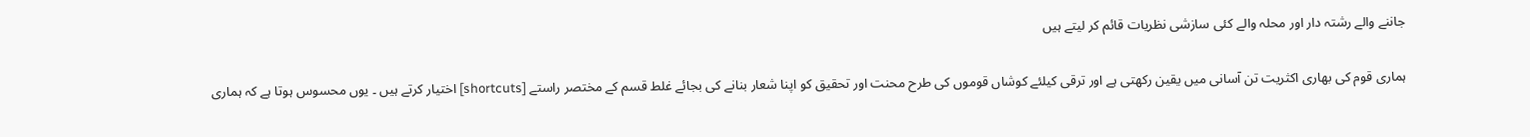جاننے والے رشتہ دار اور محلہ والے کئی سازشی نظریات قائم کر لیتے ہیں

ہماری قوم کی بھاری اکثریت تن آسانی میں یقین رکھتی ہے اور ترقی کیلئے کوشاں قوموں کی طرح محنت اور تحقیق کو اپنا شعار بنانے کی بجائے غلط قسم کے مختصر راستے [shortcuts] اختیار کرتے ہیں ۔ یوں محسوس ہوتا ہے کہ ہماری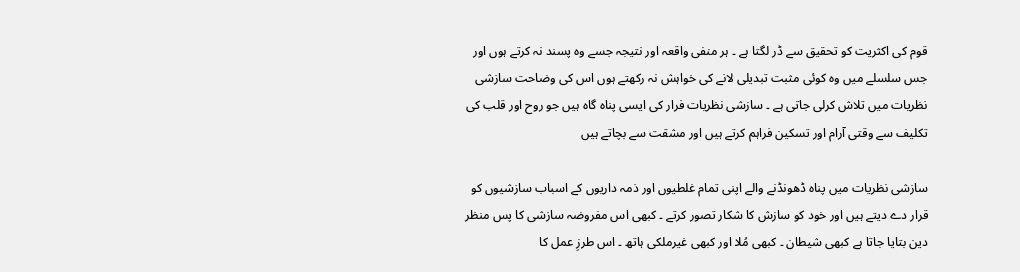قوم کی اکثریت کو تحقیق سے ڈر لگتا ہے ۔ ہر منفی واقعہ اور نتیجہ جسے وہ پسند نہ کرتے ہوں اور جس سلسلے میں وہ کوئی مثبت تبدیلی لانے کی خواہش نہ رکھتے ہوں اس کی وضاحت سازشی نظریات میں تلاش کرلی جاتی ہے ۔ سازشی نظریات فرار کی ایسی پناہ گاہ ہیں جو روح اور قلب کی تکلیف سے وقتی آرام اور تسکین فراہم کرتے ہیں اور مشقت سے بچاتے ہیں

سازشی نظریات میں پناہ ڈھونڈنے والے اپنی تمام غلطیوں اور ذمہ داریوں کے اسباب سازشیوں کو قرار دے دیتے ہیں اور خود کو سازش کا شکار تصور کرتے ۔ کبھی اس مفروضہ سازشی کا پس منظر دین بتایا جاتا ہے کبھی شیطان ۔ کبھی مُلا اور کبھی غیرملکی ہاتھ ۔ اس طرزِ عمل کا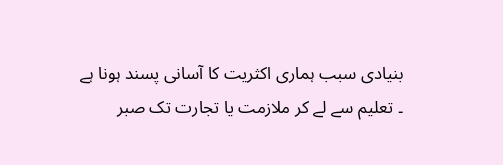بنیادی سبب ہماری اکثریت کا آسانی پسند ہونا ہے ۔ تعلیم سے لے کر ملازمت یا تجارت تک صبر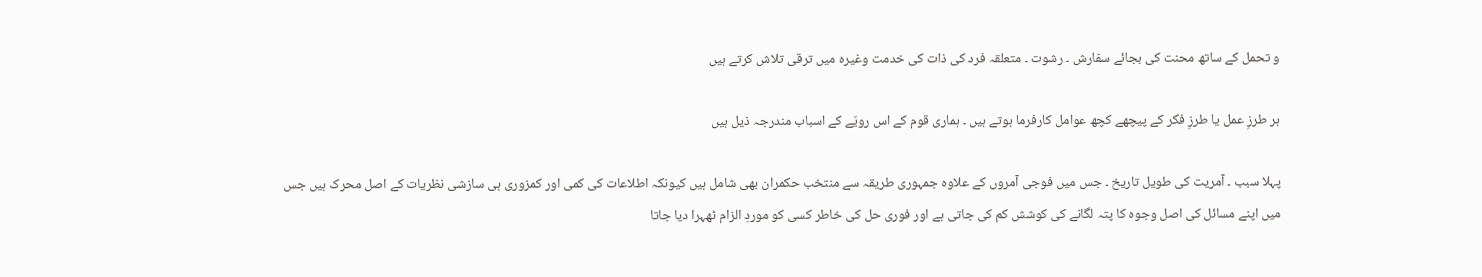و تحمل کے ساتھ محنت کی بجائے سفارش ۔ رشوت ۔ متعلقہ فرد کی ذات کی خدمت وغیرہ میں ترقی تلاش کرتے ہیں

ہر طرزِ عمل یا طرزِ فکر کے پیچھے کچھ عوامل کارفرما ہوتے ہیں ۔ ہماری قوم کے اس رویّے کے اسباب مندرجہ ذیل ہیں

پہلا سبب ۔ آمریت کی طویل تاریخ ۔ جس میں فوجی آمروں کے علاوہ جمہوری طریقہ سے منتخب حکمران بھی شامل ہیں کیونکہ اطلاعات کی کمی اور کمزوری ہی سازشی نظریات کے اصل محرک ہیں جس میں اپنے مسائل کی اصل وجوہ کا پتہ لگانے کی کوشش کم کی جاتی ہے اور فوری حل کی خاطر کسی کو موردِ الزام ٹھہرا دیا جاتا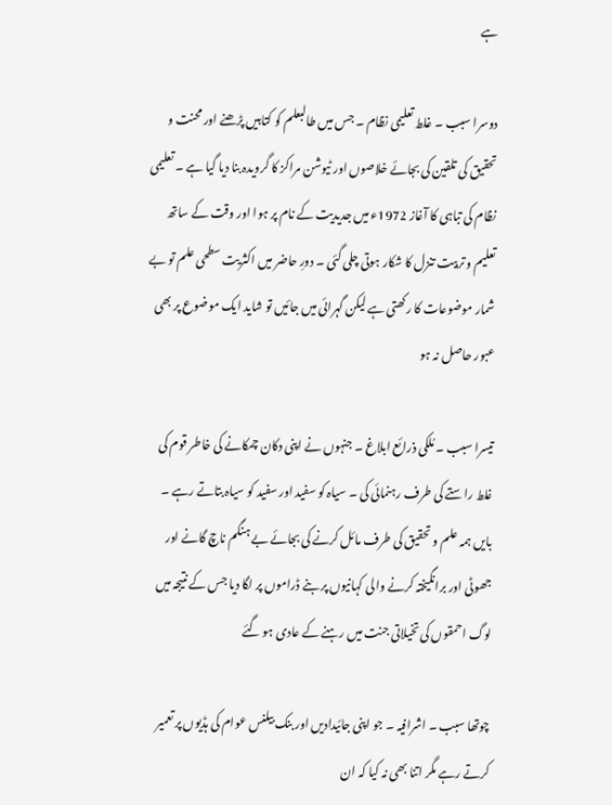ہے

دوسرا سبب ۔ غلط تعلیمی نظام ۔ جس میں طالبعلم کو کتابیں پڑھنے اور محنت و تحقیق کی تلقین کی بجائے خلاصوں اور ٹیوشن مراکز کا گرویدہ بنا دیا گیا ہے ۔ تعلیمی نظام کی تباہی کا آغاز 1972ء میں جدیدیت کے نام پر ہوا اور وقت کے ساتھ تعلیم و تربیت تنزل کا شکار ہوتی چلی گئی ۔ دورِ حاضر میں اکثریت سطحی علم تو بے شمار موضوعات کا رکھتی ہے لیکن گہرائی میں جائیں تو شاید ایک موضوع پر بھی عبور حاصل نہ ہو

تیسرا سبب ۔ مُلکی ذرائع ابلاغ ۔ جنہوں نے اپنی دکان چمکانے کی خاطر قوم کی غلط راستے کی طرف رہنمائی کی ۔ سیاہ کو سفيد اور سفید کو سیاہ بتاتے رہے ۔ بایں ہمہ علم و تحقیق کی طرف مائل کرنے کی بجائے بے ہنگم ناچ گانے اور جھوٹی اور برانگیختہ کرنے والی کہانیوں پر بنے ڈراموں پر لگا دیا جس کے نتیجہ میں لوگ احمقوں کی تخیلاتی جنت میں رہنے کے عادی ہو گئے

چوتھا سبب ۔ اشرافیہ ۔ جو اپنی جائیدادیں اور بنک بیلنس عوام کی ہڈیوں پر تعمیر کرتے رہے مگر اتنا بھی نہ کیا کہ ان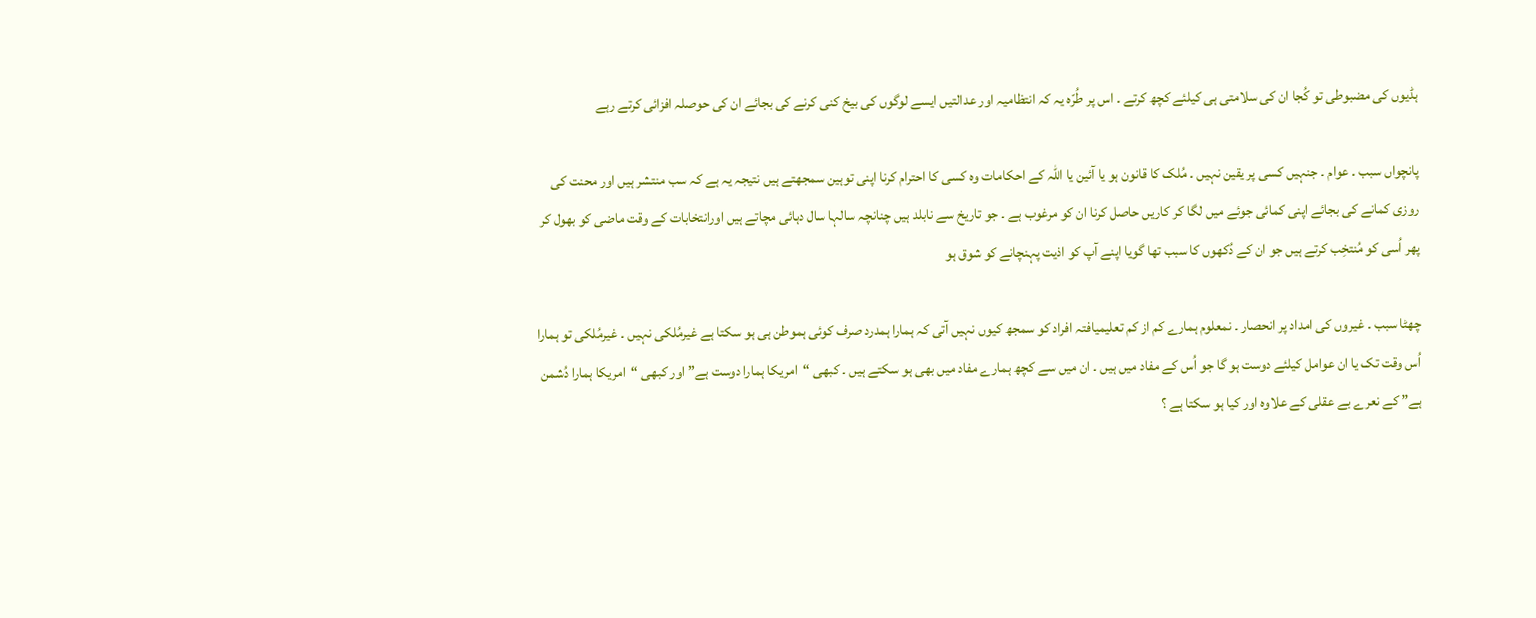ہڈیوں کی مضبوطی تو کُجا ان کی سلامتی ہی کیلئے کچھ کرتے ۔ اس پر طُرّہ یہ کہ انتظامیہ اور عدالتیں ایسے لوگوں کی بیخ کنی کرنے کی بجائے ان کی حوصلہ افزائی کرتے رہے

پانچواں سبب ۔ عوام ۔ جنہیں کسی پر یقین نہیں ۔ مُلک کا قانون ہو یا آئین یا اللہ کے احکامات وہ کسی کا احترام کرنا اپنی توہین سمجھتے ہیں نتیجہ یہ ہے کہ سب منتشر ہیں اور محنت کی روزی کمانے کی بجائے اپنی کمائی جوئے میں لگا کر کاریں حاصل کرنا ان کو مرغوب ہے ۔ جو تاریخ سے نابلد ہیں چنانچہ سالہا سال دہائی مچاتے ہیں اورانتخابات کے وقت ماضی کو بھول کر پھر اُسی کو مُنتخِب کرتے ہیں جو ان کے دُکھوں کا سبب تھا گویا اپنے آپ کو اذیت پہنچانے کو شوق ہو

چھٹا سبب ۔ غیروں کی امداد پر انحصار ۔ نمعلوم ہمارے کم از کم تعلیمیافتہ افراد کو سمجھ کیوں نہیں آتی کہ ہمارا ہمدرد صرف کوئی ہموطن ہی ہو سکتا ہے غیرمُلکی نہیں ۔ غیرمُلکی تو ہمارا اُس وقت تک یا ان عوامل کیلئے دوست ہو گا جو اُس کے مفاد میں ہیں ۔ ان میں سے کچھ ہمارے مفاد میں بھی ہو سکتے ہیں ۔ کبھی “امریکا ہمارا دوست ہے” اور کبھی “امریکا ہمارا دُشمن ہے” کے نعرے بے عقلی کے علاوہ اور کیا ہو سکتا ہے ؟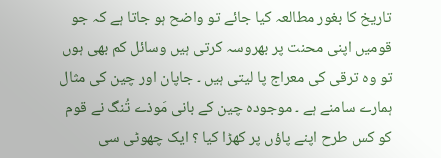تاریخ کا بغور مطالعہ کیا جائے تو واضح ہو جاتا ہے کہ جو قومیں اپنی محنت پر بھروسہ کرتی ہیں وسائل کم بھی ہوں تو وہ ترقی کی معراج پا لیتی ہیں ۔ جاپان اور چین کی مثال ہمارے سامنے ہے ۔ موجودہ چین کے بانی مَوذے تُنگ نے قوم کو کس طرح اپنے پاؤں پر کھڑا کیا ؟ ایک چھوٹی سی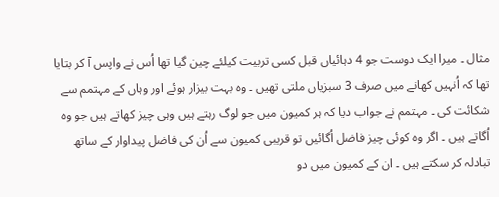مثال ۔ میرا ایک دوست جو 4 دہائیاں قبل کسی تربیت کیلئے چین گیا تھا اُس نے واپس آ کر بتایا تھا کہ اُنہیں کھانے میں صرف 3 سبزیاں ملتی تھیں ۔ وہ بہت بیزار ہوئے اور وہاں کے مہتمم سے شکائت کی ۔ مہتمم نے جواب دیا کہ ہر کمیون میں جو لوگ رہتے ہیں وہی چیز کھاتے ہیں جو وہ اُگاتے ہیں ۔ اگر وہ کوئی چیز فاضل اُگائیں تو قریبی کمیون سے اُن کی فاضل پیداوار کے ساتھ تبادلہ کر سکتے ہیں ۔ ان کے کمیون میں دو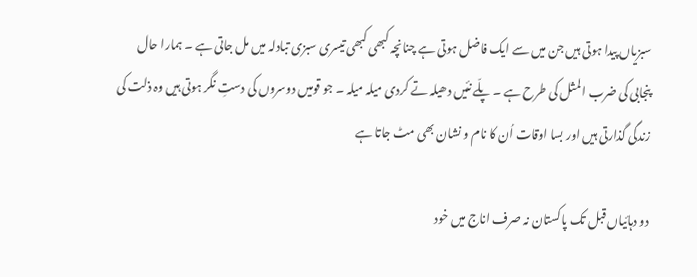سبزیاں پیدا ہوتی ہیں جن میں سے ایک فاضل ہوتی ہے چنانچہ کبھی کبھی تیسری سبزی تبادلہ میں مل جاتی ہے ۔ ہمارا حال پنجابی کی ضرب المثل کی طرح ہے ۔ پلّے نئیں دھیلہ تے کردی میلہ میلہ ۔ جو قومیں دوسروں کی دستِ نگر ہوتی ہیں وہ ذلت کی زندگی گذارتی ہیں اور بسا اوقات اُن کا نام و نشان بھی مٹ جاتا ہے

دو دہائیاں قبل تک پاکستان نہ صرف اناج میں خود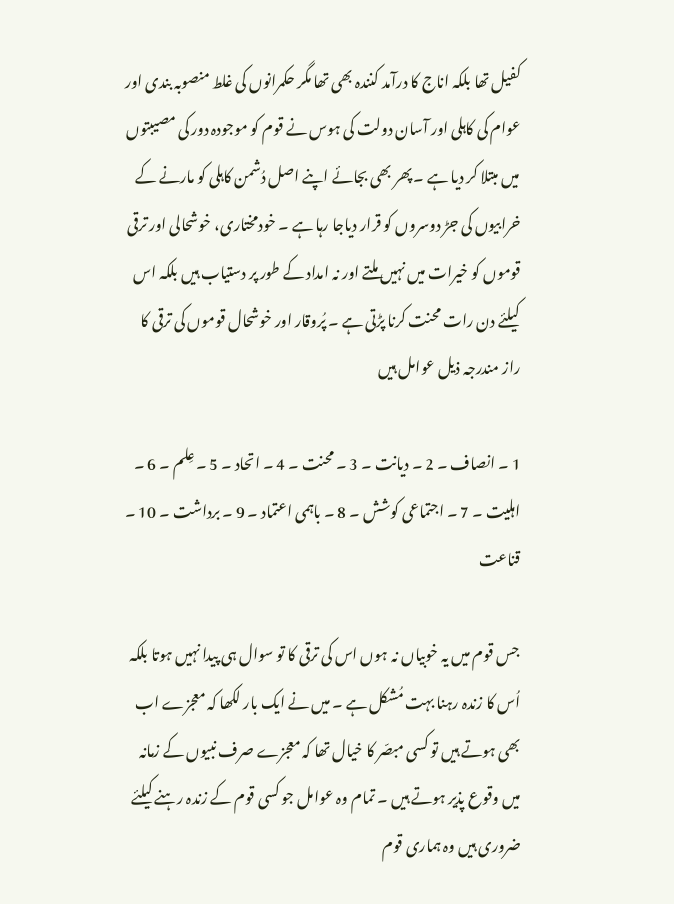کفیل تھا بلکہ اناج کا درآمد کنندہ بھی تھا مگر حکمرانوں کی غلط منصوبہ بندی اور عوام کی کاہلی اور آسان دولت کی ہوس نے قوم کو موجودہ دور کی مصیبتوں میں مبتلا کر دیا ہے ۔ پھر بھی بجائے اپنے اصل دُشمن کاہلی کو مارنے کے خرابیوں کی جڑ دوسروں کو قرار دیاجا رہا ہے ۔ خودمختاری، خوشحالی اور ترقی قوموں کو خیرات میں نہیں ملتے اور نہ امداد کے طور پر دستیاب ہیں بلکہ اس کیلئے دن رات محنت کرنا پڑتی ہے ۔ پُروقار اور خوشحال قوموں کی ترقی کا راز مندرجہ ذیل عوامل ہیں

1 ۔ انصاف ۔ 2 ۔ دیانت ۔ 3 ۔ محنت ۔ 4 ۔ اتحاد ۔ 5 ۔ عِلم ۔ 6 ۔ اہلیت ۔ 7 ۔ اجتماعی کوشش ۔ 8 ۔ باہمی اعتماد ۔ 9 ۔ برداشت ۔ 10 ۔ قناعت

جس قوم میں یہ خوبیاں نہ ہوں اس کی ترقی کا تو سوال ہی پیدا نہیں ہوتا بلکہ اُس کا زندہ رہنا بہت مُشکل ہے ۔ میں نے ایک بار لکھا کہ معجزے اب بھی ہوتے ہیں تو کسی مبصّر کا خیال تھا کہ معجزے صرف نبیوں کے زمانہ میں وقوع پذیر ہوتے ہیں ۔ تمام وہ عوامل جو کسی قوم کے زندہ رہنے کیلئے ضروری ہیں وہ ہماری قوم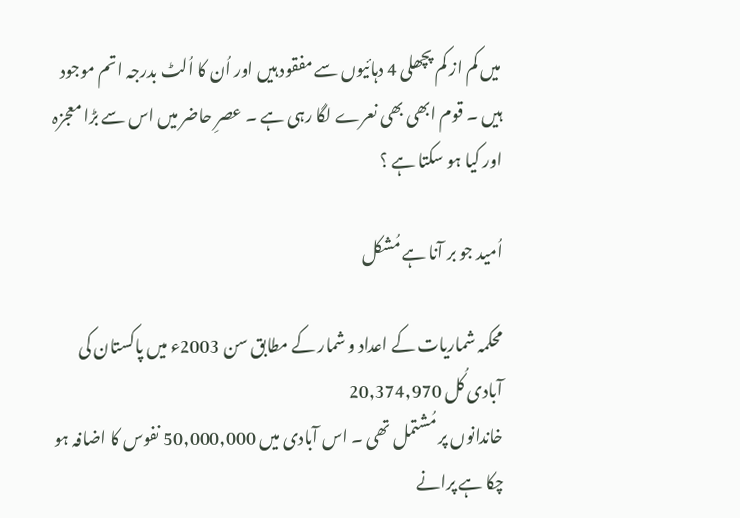میں کم از کم پچھلی 4 دہائیوں سے مفقود ہیں اور اُن کا اُلٹ بدرجہ اتم موجود ہیں ۔ قوم ابھی بھی نعرے لگا رہی ہے ۔ عصرِ حاضر میں اس سے بڑا معجزہ اور کیا ہو سکتا ہے ؟

اُمید جو بر آنا ہے مُشکل

محکمہ شماریات کے اعداد و شمار کے مطابق سن 2003ء میں پاکستان کی آبادی کُل 20,374,970
خاندانوں پر مُشتمل تھی ۔ اس آبادی میں 50,000,000 نفوس کا اضافہ ہو چکا ہے پرانے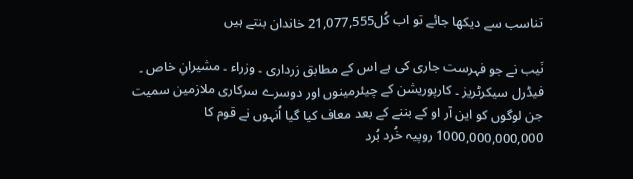تناسب سے دیکھا جائے تو اب کُل21,077,555 خاندان بنتے ہیں

نَیب نے جو فہرست جاری کی ہے اس کے مطابق زرداری ۔ وزراء ۔ مشیرانِ خاص ۔ فیڈرل سیکرٹریز ۔ کارپوریشن کے چیئرمینوں اور دوسرے سرکاری ملازمین سمیت جن لوگوں کو این آر او کے بننے کے بعد معاف کیا گیا اُنہوں نے قوم کا 1000,000,000,000 روپیہ خُرد بُرد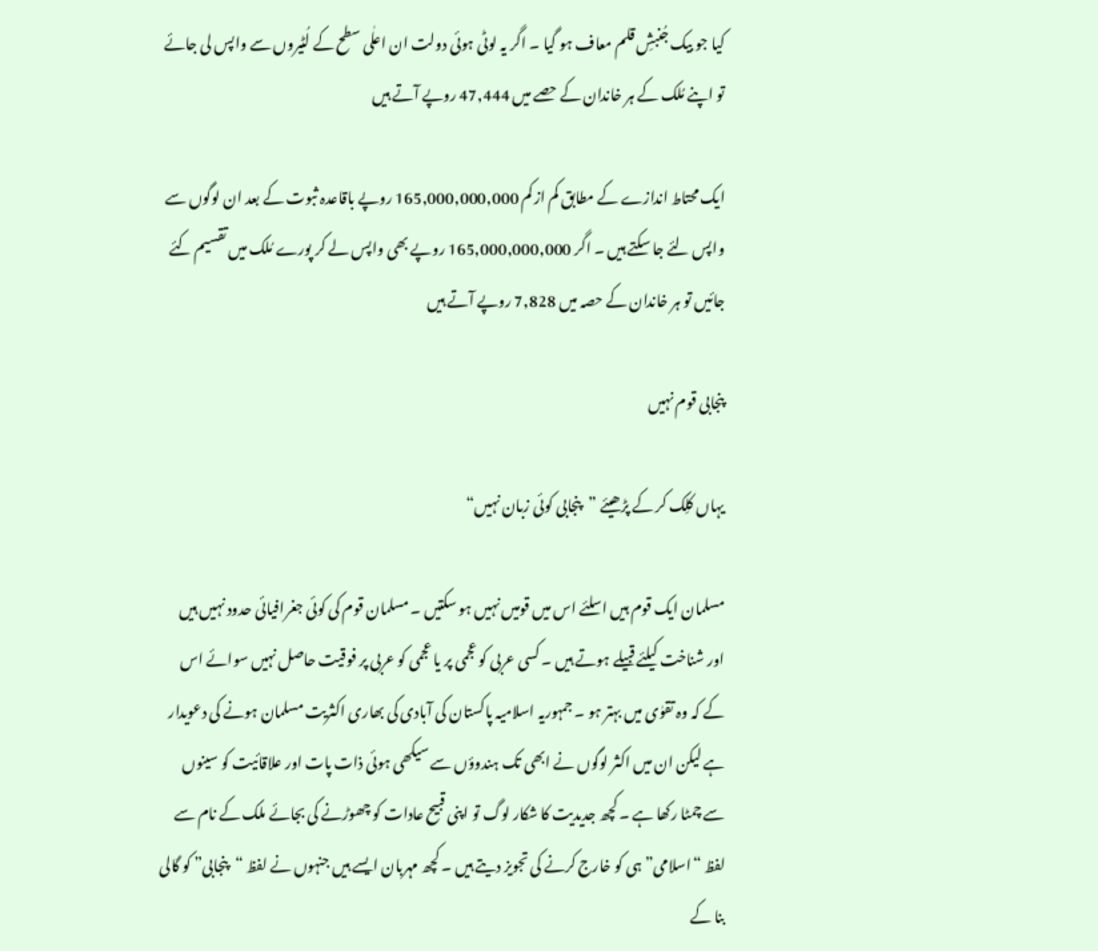کیا جو بیک جُنبشِ قلم معاف ہو گیا ۔ اگر یہ لوٹی ہوئی دولت ان اعلٰی سطح کے لُٹیروں سے واپس لی جائے تو اپنے مُلک کے ہر خاندان کے حصے میں 47,444 روپے آتے ہیں

ایک محتاط اندازے کے مطابق کم از کم 165,000,000,000 روپے باقاعدہ ثبوت کے بعد ان لوگوں سے واپس لئے جا سکتے ہیں ۔ اگر 165,000,000,000 روپے بھی واپس لے کر پورے مُلک میں تقسیم کئے جائیں تو ہر خاندان کے حصہ میں 7,828 روپے آتے ہیں

پنجابی قوم نہیں

یہاں کلِک کر کے پڑھیئے ”پنجابی کوئی زبان نہیں“

مسلمان ایک قوم ہیں اسلئے اس میں قومیں نہیں ہو سکتیں ۔ مسلمان قوم کی کوئی جغرافیائی حدود نہیں ہیں اور شناخت کیلئے قبیلے ہوتے ہیں ۔ کسی عربی کو عجمی پر یا عجمی کو عربی پر فوقیت حاصل نہیں سوائے اس کے کہ وہ تقوٰی میں بہتر ہو ۔ جمہوریہ اسلامیہ پاکستان کی آبادی کی بھاری اکثریت مسلمان ہونے کی دعویدار ہے لیکن ان میں اکثر لوگوں نے ابھی تک ہندوؤں سے سیکھی ہوئی ذات پات اور علاقائیت کو سینوں سے چمٹا رکھا ہے ۔ کچھ جدیديت کا شکار لوگ تو اپنی قبیح عادات کو چھوڑنے کی بجائے ملک کے نام سے لفظ “اسلامی” ہی کو خارج کرنے کی تجویز دیتے ہیں ۔ کچھ مہربان ایسے ہیں جنہوں نے لفظ “پنجابی” کو گالی بنا کے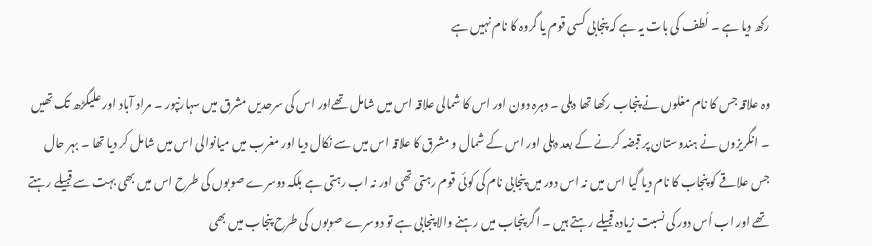رکھ دیا ہے ۔ لُطف کی بات یہ ہے کہ پنجابی کسی قوم یا گروہ کا نام نہیں ہے

وہ علاقہ جس کا نام مغلوں نے پنجاب رکھا تھا دہلی ۔ دہرہ دون اور اس کا شمالی علاقہ اس میں شامل تھےاور اس کی سرحدیں مشرق میں سہارنپور ۔ مراد آباد اور علیگڑھ تک تھیں ۔ انگریزوں نے ہندوستان پر قبضہ کرنے کے بعد دہلی اور اس کے شمال و مشرق کا علاقہ اس میں سے نکال دیا اور مغرب میں میانوالی اس میں شامل کر دیا تھا ۔ بہر حال جس علاقے کو پنجاب کا نام دیا گیا اس میں نہ اس دور میں پنجابی نام کی کوئی قوم رہتی تھی اور نہ اب رہتی ہے بلکہ دوسرے صوبوں کی طرح اس میں بھی بہت سے قبیلے رہتے تھے اور اب اُس دور کی نسبت زیادہ قبیلے رہتے ہیں ۔ اگر پنجاب میں رہنے والا پنجابی ہے تو دوسرے صوبوں کی طرح پنجاب میں بھی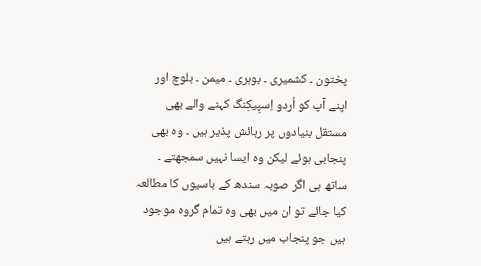پختون ۔ کشمیری ۔ بوہری ۔ میمن ۔ بلوچ اور اپنے آپ کو اُردو اِسپِیکِنگ کہنے والے بھی مستقل بنيادوں پر رہائش پذیر ہیں ۔ وہ بھی پنجابی ہوئے لیکن وہ ایسا نہیں سمجھتے ۔ ساتھ ہی اگر صوبہ سندھ کے باسیوں کا مطالعہ کیا جائے تو ان میں بھی وہ تمام گروہ موجود ہیں جو پنجاب میں رہتے ہیں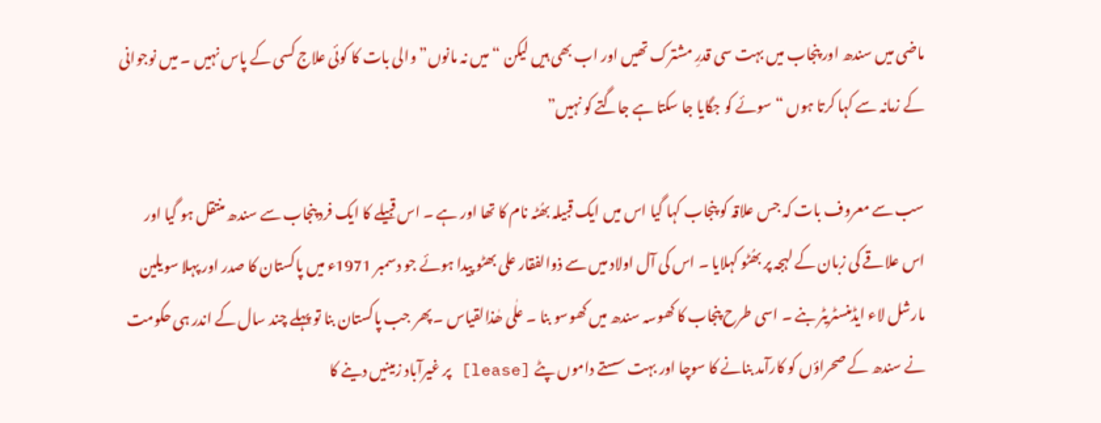ماضی میں سندھ اور پنجاب میں بہت سی قدرِ مشترک تھیں اور اب بھی ہیں لیکن “میں نہ مانوں” والی بات کا کوئی علاج کسی کے پاس نہیں ۔ میں نوجوانی کے زمانہ سے کہا کرتا ہوں “سوئے کو جگایا جا سکتا ہے جاگتے کو نہیں”

سب سے معروف بات کہ جس علاقہ کو پنجاب کہا گیا اس میں ایک قبیلہ بھُٹہ نام کا تھا اور ہے ۔ اس قبیلے کا ایک فرد پنجاب سے سندھ منتقل ہو گیا اور اس علاقے کی زبان کے لہجہ پر بھُٹو کہلایا ۔ اس کی آل اولاد میں سے ذوالفقار علی بھٹو پیدا ہوئے جو دسمبر 1971ء میں پاکستان کا صدر اور پہلا سویلین مارشل لاء ایڈمنسٹریٹر بنے ۔ اسی طرح پنجاب کا کھوسہ سندھ میں کھوسو بنا ۔ علٰی ھٰذالقیاس ۔ پھر جب پاکستان بنا تو پہلے چند سال کے اندر ہی حکومت نے سندھ کے صحراؤں کو کارآمد بنانے کا سوچا اور بہت سستے داموں پٹے [lease] پر غیرآباد زمینیں دینے کا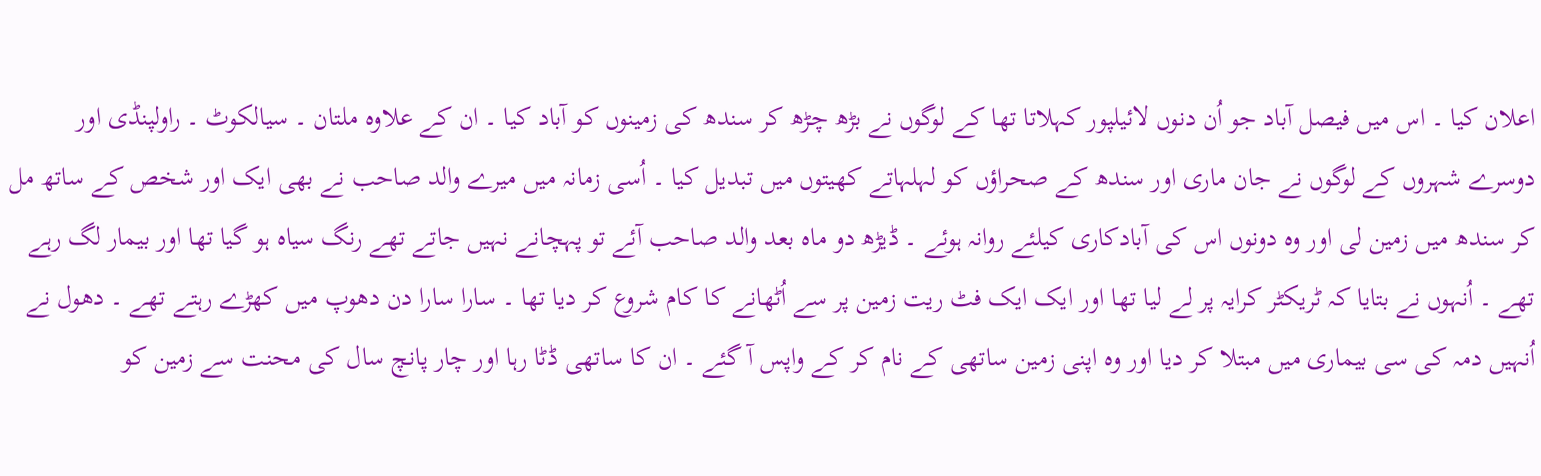اعلان کیا ۔ اس میں فیصل آباد جو اُن دنوں لائیلپور کہلاتا تھا کے لوگوں نے بڑھ چڑھ کر سندھ کی زمینوں کو آباد کیا ۔ ان کے علاوہ ملتان ۔ سیالکوٹ ۔ راولپنڈی اور دوسرے شہروں کے لوگوں نے جان ماری اور سندھ کے صحراؤں کو لہلہاتے کھیتوں میں تبدیل کیا ۔ اُسی زمانہ میں میرے والد صاحب نے بھی ایک اور شخص کے ساتھ مل کر سندھ میں زمین لی اور وہ دونوں اس کی آبادکاری کیلئے روانہ ہوئے ۔ ڈیڑھ دو ماہ بعد والد صاحب آئے تو پہچانے نہیں جاتے تھے رنگ سیاہ ہو گیا تھا اور بیمار لگ رہے تھے ۔ اُنہوں نے بتایا کہ ٹریکٹر کرایہ پر لے لیا تھا اور ایک ایک فٹ ریت زمین پر سے اُٹھانے کا کام شروع کر دیا تھا ۔ سارا سارا دن دھوپ میں کھڑے رہتے تھے ۔ دھول نے اُنہیں دمہ کی سی بیماری میں مبتلا کر دیا اور وہ اپنی زمین ساتھی کے نام کر کے واپس آ گئے ۔ ان کا ساتھی ڈٹا رہا اور چار پانچ سال کی محنت سے زمین کو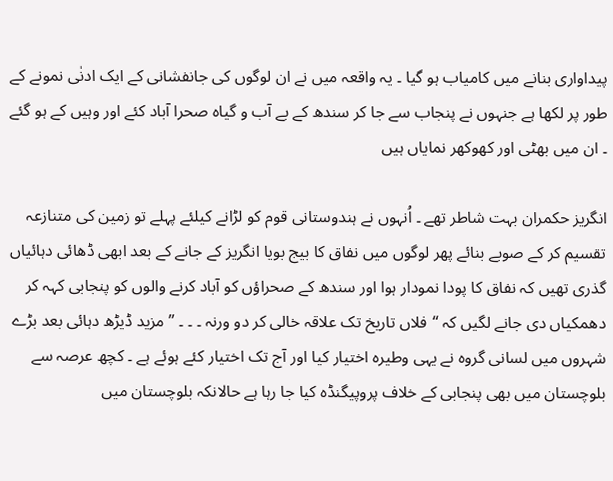پیداواری بنانے میں کامیاب ہو گیا ۔ یہ واقعہ میں نے ان لوگوں کی جانفشانی کے ایک ادنٰی نمونے کے طور پر لکھا ہے جنہوں نے پنجاب سے جا کر سندھ کے بے آب و گیاہ صحرا آباد کئے اور وہیں کے ہو گئے ۔ ان میں بھٹی اور کھوکھر نمایاں ہیں

انگریز حکمران بہت شاطر تھے ۔ اُنہوں نے ہندوستانی قوم کو لڑانے کیلئے پہلے تو زمین کی متنازعہ تقسیم کر کے صوبے بنائے پھر لوگوں میں نفاق کا بیج بویا انگریز کے جانے کے بعد ابھی ڈھائی دہائیاں گذری تھیں کہ نفاق کا پودا نمودار ہوا اور سندھ کے صحراؤں کو آباد کرنے والوں کو پنجابی کہہ کر دھمکیاں دی جانے لگیں کہ “فلاں تاریخ تک علاقہ خالی کر دو ورنہ ۔ ۔ ۔ ” مزید ڈیڑھ دہائی بعد بڑے شہروں میں لسانی گروہ نے یہی وطیرہ اختیار کیا اور آج تک اختیار کئے ہوئے ہے ۔ کچھ عرصہ سے بلوچستان میں بھی پنجابی کے خلاف پروپیگنڈہ کیا جا رہا ہے حالانکہ بلوچستان میں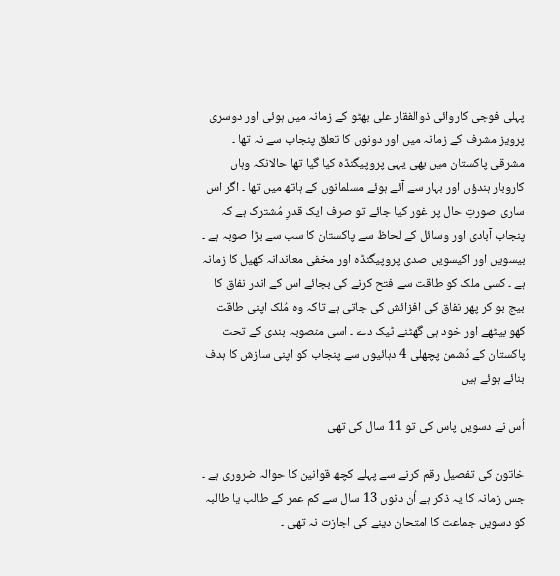پہلی فوجی کاروائی ذوالفقار علی بھٹو کے زمانہ میں ہوئی اور دوسری پرویز مشرف کے زمانہ میں اور دونوں کا تعلق پنجاب سے نہ تھا ۔ مشرقی پاکستان میں بھی یہی پروپیگنڈہ کیا گیا تھا حالانکہ وہاں کاروبار ہندؤں اور بہار سے آئے ہوئے مسلمانوں کے ہاتھ میں تھا ۔ اگر اس ساری صورتِ حال پر غور کیا جائے تو صرف ایک قدرِ مُشترک ہے کہ پنجاب آبادی اور وسائل کے لحاظ سے پاکستان کا سب سے بڑا صوبہ ہے ۔ بیسویں اور اکیسویں صدی پروپیگنڈہ اور مخفی معاندانہ کھیل کا زمانہ ہے ۔ کسی ملک کو طاقت سے فتح کرنے کی بجائے اس کے اندر نفاق کا بیج بو کر پھر نفاق کی افزائش کی جاتی ہے تاکہ وہ مُلک اپنی طاقت کھو بیٹھے اور خود ہی گھٹنے ٹیک دے ۔ اسی منصوبہ بندی کے تحت پاکستان کے دُشمن پچھلی 4 دہائیوں سے پنجاب کو اپنی سازش کا ہدف بنائے ہوئے ہیں

اُس نے دسویں پاس کی تو 11 سال کی تھی

خاتون کی تفصیل رقم کرنے سے پہلے کچھ قوانین کا حوالہ ضروری ہے ۔ جس زمانہ کا یہ ذکر ہے اُن دنوں 13 سال سے کم عمر کے طالب یا طالبہ کو دسویں جماعت کا امتحان دینے کی اجازت نہ تھی ۔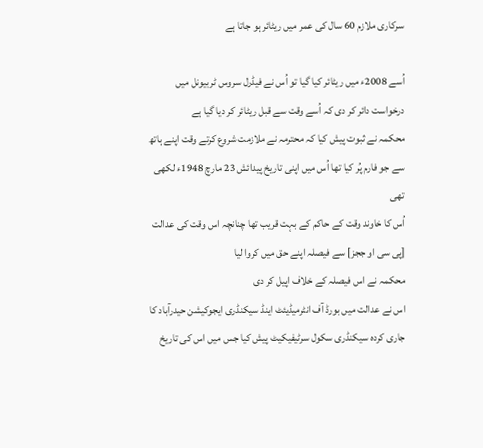سرکاری ملازم 60 سال کی عمر میں ریٹائر ہو جاتا ہے

اُسے 2008ء میں ریٹائر کیا گیا تو اُس نے فیڈرل سروس ٹربیونل میں درخواست دائر کر دی کہ اُسے وقت سے قبل ریٹائر کر دیا گیا ہے
محکمہ نے ثبوت پیش کیا کہ محترمہ نے ملازمت شروع کرتے وقت اپنے ہاتھ سے جو فارم پُر کیا تھا اُس میں اپنی تاریخ پیدائش 23 مارچ 1948ء لکھی تھی
اُس کا خاوند وقت کے حاکم کے بہت قریب تھا چنانچہ اس وقت کی عدالت [پی سی او ججز] سے فیصلہ اپنے حق میں کروا لیا
محکمہ نے اس فیصلہ کے خلاف اپیل کر دی
اس نے عدالت میں بورڈ آف انٹرمیڈیئٹ اینڈ سیکنڈری ایجوکیشن حیدرآباد کا جاری کردہ سیکنڈری سکول سرٹیفیکیٹ پیش کیا جس میں اس کی تاریخ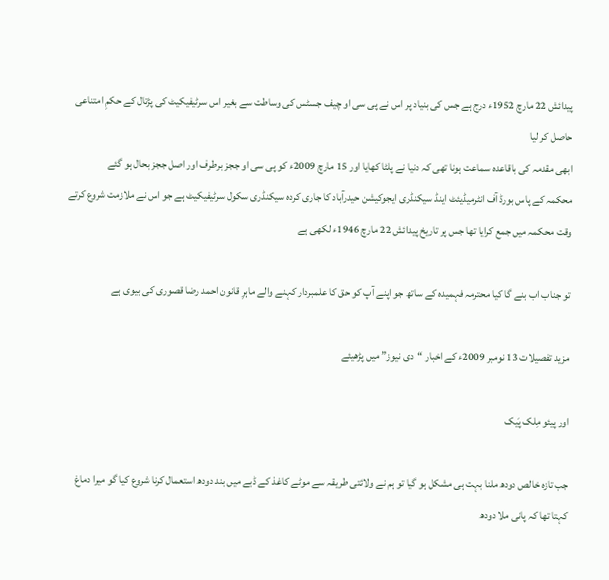پیدائش 22 مارچ 1952ء درج ہے جس کی بنیاد پر اس نے پی سی او چیف جسٹس کی وساطت سے بغیر اس سرٹیفیکیٹ کی پڑتال کے حکمِ امتناعی حاصل کر لیا
ابھی مقدمہ کی باقاعدہ سماعت ہونا تھی کہ دنیا نے پلٹا کھایا اور 15 مارچ 2009ء کو پی سی او ججز برطرف اور اصل ججز بحال ہو گئے
محکمہ کے پاس بورڈ آف انٹرمیڈیئٹ اینڈ سیکنڈری ایجوکیشن حیدرآباد کا جاری کردہ سیکنڈری سکول سرٹیفیکیٹ ہے جو اس نے ملازمت شروع کرتے وقت محکمہ میں جمع کرایا تھا جس پر تاریخ پیدائش 22 مارچ 1946ء لکھی ہے

تو جناب اب بنے گا کیا محترمہ فہمیدہ کے ساتھ جو اپنے آپ کو حق کا علمبردار کہنے والے ماہرِ قانون احمد رضا قصوری کی بیوی ہے

مزید تفصیلات 13 نومبر 2009ء کے اخبار “دی نیوز” میں پڑھیئے

اور پیئو مِلک پَیک

جب تازہ خالص دودھ ملنا بہت ہی مشکل ہو گیا تو ہم نے ولائتی طریقہ سے موٹے کاغذ کے ڈبے میں بند دودھ استعمال کرنا شروع کیا گو میرا دماغ کہتا تھا کہ پانی ملا دودھ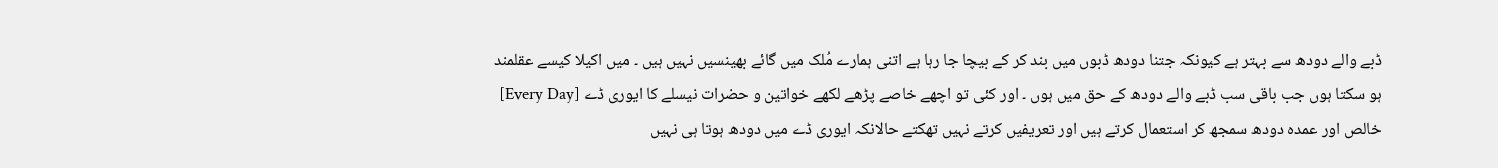ڈبے والے دودھ سے بہتر ہے کیونکہ جتنا دودھ ڈبوں میں بند کر کے بیچا جا رہا ہے اتنی ہمارے مُلک میں گائے بھینسیں نہیں ہیں ۔ میں اکیلا کیسے عقلمند ہو سکتا ہوں جب باقی سب ڈبے والے دودھ کے حق میں ہوں ۔ اور کئی تو اچھے خاصے پڑھے لکھے خواتین و حضرات نیسلے کا ایوری ڈے [Every Day] خالص اور عمدہ دودھ سمجھ کر استعمال کرتے ہیں اور تعریفیں کرتے نہیں تھکتے حالانکہ ایوری ڈے میں دودھ ہوتا ہی نہیں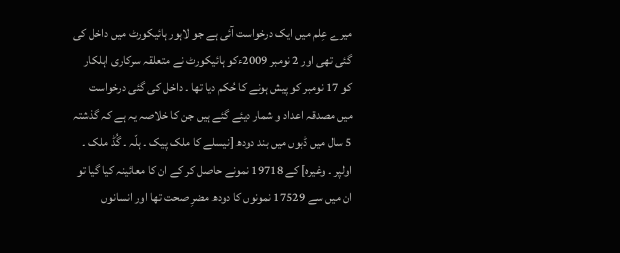میرے عِلم میں ایک درخواست آئی ہے جو لاہور ہائیکورٹ میں داخل کی گئی تھی اور 2 نومبر 2009ءکو ہائیکورٹ نے متعلقہ سرکاری اہلکار کو 17 نومبر کو پیش ہونے کا حُکم دیا تھا ۔ داخل کی گئی درخواست میں مصدقہ اعداد و شمار دیئے گئے ہیں جن کا خلاصہ یہ ہے کہ گذشتہ 5 سال میں ڈبوں میں بند دودھ [نیسلے کا ملک پیک ۔ ہلّہ ۔ گُڈ ملک ۔ اولپر ۔ وغیرہ] کے 19718 نمونے حاصل کر کے ان کا معائینہ کیا گیا تو ان میں سے 17529 نمونوں کا دودھ مضرِ صحت تھا اور انسانوں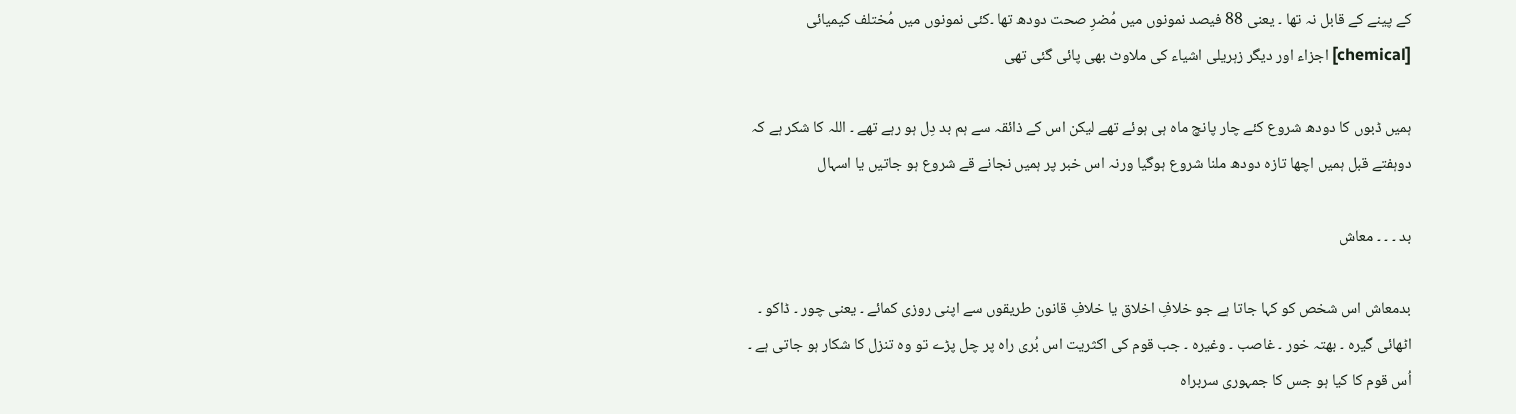کے پینے کے قابل نہ تھا ۔ یعنی 88 فیصد نمونوں میں مُضرِ صحت دودھ تھا ۔کئی نمونوں میں مُختلف کیمیائی [chemical] اجزاء اور دیگر زہریلی اشیاء کی ملاوٹ بھی پائی گئی تھی

ہمیں ڈبوں کا دودھ شروع کئے چار پانچ ماہ ہی ہوئے تھے لیکن اس کے ذائقہ سے ہم بد دِل ہو رہے تھے ۔ اللہ کا شکر ہے کہ دوہفتے قبل ہمیں اچھا تازہ دودھ ملنا شروع ہوگیا ورنہ اس خبر پر ہمیں نجانے قے شروع ہو جاتیں یا اسہال

بد ۔ ۔ ۔ معاش

بدمعاش اس شخص کو کہا جاتا ہے جو خلافِ اخلاق یا خلافِ قانون طریقوں سے اپنی روزی کمائے ۔ یعنی چور ۔ ڈاکو ۔ اٹھائی گیرہ ۔ بھتہ خور ۔ غاصب ۔ وغیرہ ۔ جب قوم کی اکثریت اس بُری راہ پر چل پڑے تو وہ تنزل کا شکار ہو جاتی ہے ۔ اُس قوم کا کیا ہو جس کا جمہوری سربراہ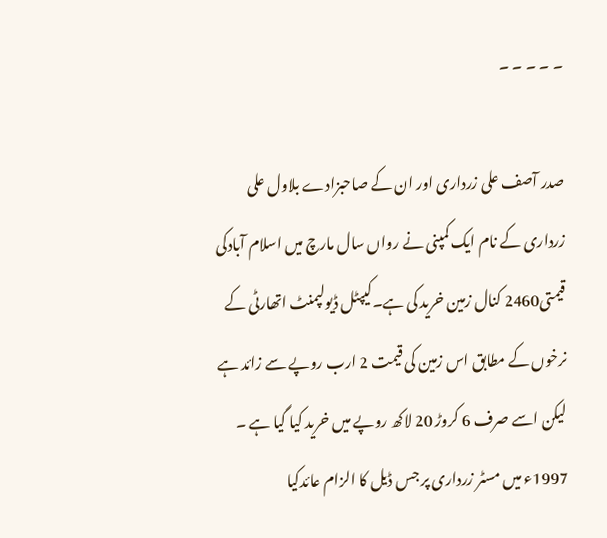۔ ۔ ۔ ۔ ۔

صدر آصف علی زرداری اور ان کے صاحبزادے بلاول علی زرداری کے نام ایک کمپنی نے رواں سال مارچ میں اسلام آبادکی قیمتی2460 کنال زمین خرید کی ہے۔کیپٹل ڈیولپمنٹ اتھارٹی کے نرخوں کے مطابق اس زمین کی قیمت 2 ارب روپے سے زائد ہے لیکن اسے صرف 6 کروڑ 20 لاکھ روپے میں خرید کیا گیا ہے ۔ 1997ء میں مسٹر زرداری پر جس ڈیل کا الزام عائدکیا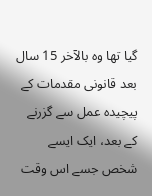گیا تھا وہ بالآخر 15 سال بعد قانونی مقدمات کے پیچیدہ عمل سے گزرنے کے بعد، ایک ایسے شخص جسے اس وقت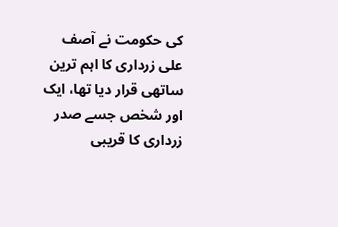کی حکومت نے آصف علی زرداری کا اہم ترین ساتھی قرار دیا تھا، ایک اور شخص جسے صدر زرداری کا قریبی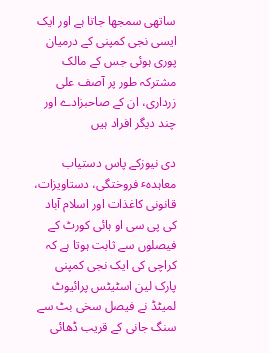ساتھی سمجھا جاتا ہے اور ایک ایسی نجی کمپنی کے درمیان پوری ہوئی جس کے مالک مشترکہ طور پر آصف علی زرداری، ان کے صاحبزادے اور چند دیگر افراد ہیں

دی نیوزکے پاس دستیاب معاہدہٴ فروختگی، دستاویزات، قانونی کاغذات اور اسلام آباد کی پی سی او ہائی کورٹ کے فیصلوں سے ثابت ہوتا ہے کہ کراچی کی ایک نجی کمپنی پارک لین اسٹیٹس پرائیوٹ لمیٹڈ نے فیصل سخی بٹ سے سنگ جانی کے قریب ڈھائی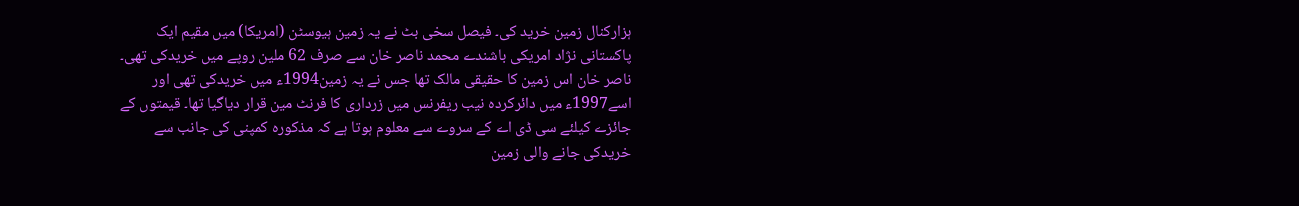ہزارکنال زمین خرید کی۔ فیصل سخی بٹ نے یہ زمین ہیوسٹن (امریکا) میں مقیم ایک پاکستانی نژاد امریکی باشندے محمد ناصر خان سے صرف 62 ملین روپے میں خریدکی تھی۔ ناصر خان اس زمین کا حقیقی مالک تھا جس نے یہ زمین1994ء میں خریدکی تھی اور اسے1997ء میں دائرکردہ نیب ریفرنس میں زرداری کا فرنٹ مین قرار دیاگیا تھا۔ قیمتوں کے جائزے کیلئے سی ڈی اے کے سروے سے معلوم ہوتا ہے کہ مذکورہ کمپنی کی جانب سے خریدکی جانے والی زمین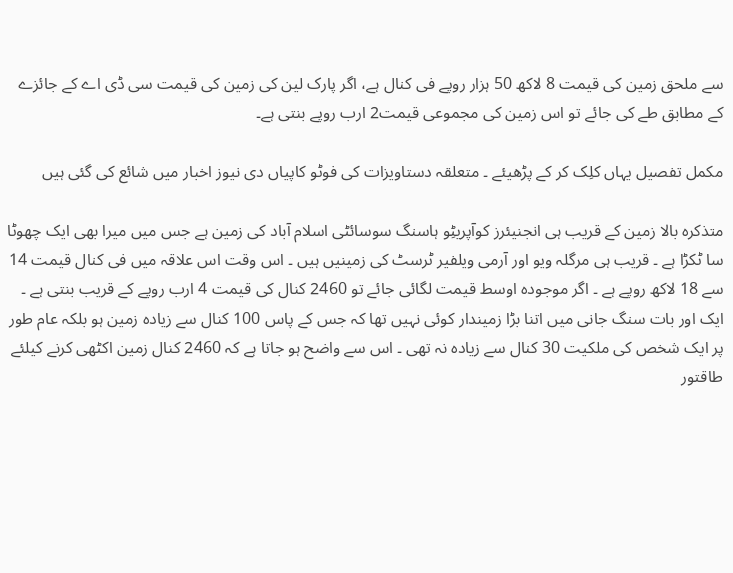سے ملحق زمین کی قیمت 8 لاکھ 50 ہزار روپے فی کنال ہے، اگر پارک لین کی زمین کی قیمت سی ڈی اے کے جائزے کے مطابق طے کی جائے تو اس زمین کی مجموعی قیمت2 ارب روپے بنتی ہے۔

مکمل تفصیل یہاں کلِک کر کے پڑھیئے ۔ متعلقہ دستاویزات کی فوٹو کاپیاں دی نیوز اخبار میں شائع کی گئی ہیں

متذکرہ بالا زمین کے قریب ہی انجنیئرز کوآپریٹِو ہاسنگ سوسائٹی اسلام آباد کی زمین ہے جس میں میرا بھی ایک چھوٹا سا ٹکڑا ہے ۔ قریب ہی مرگلہ ویو اور آرمی ویلفیر ٹرسٹ کی زمینیں ہیں ۔ اس وقت اس علاقہ میں فی کنال قیمت 14 سے 18 لاکھ روپے ہے ۔ اگر موجودہ اوسط قیمت لگائی جائے تو 2460 کنال کی قیمت 4 ارب روپے کے قریب بنتی ہے ۔ ایک اور بات سنگ جانی میں اتنا بڑا زمیندار کوئی نہیں تھا کہ جس کے پاس 100 کنال سے زیادہ زمین ہو بلکہ عام طور پر ایک شخص کی ملکیت 30 کنال سے زیادہ نہ تھی ۔ اس سے واضح ہو جاتا ہے کہ 2460 کنال زمین اکٹھی کرنے کیلئے طاقتور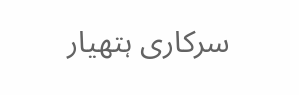سرکاری ہتھیار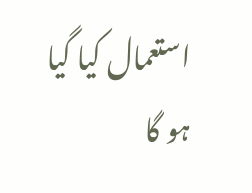استعمال کیا گیا ہو گا